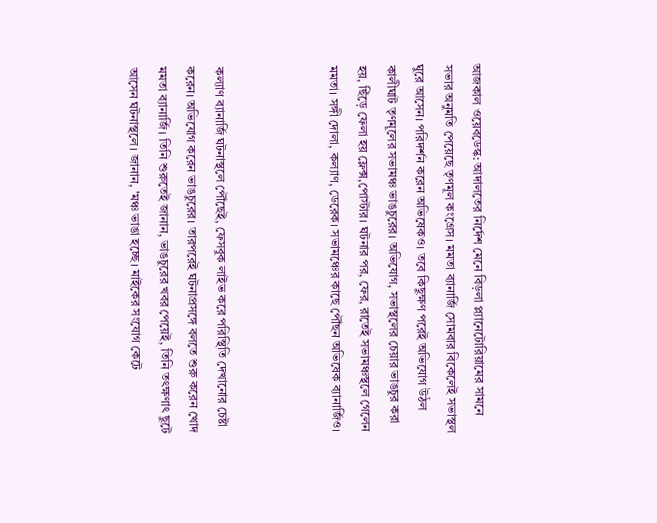আজকাল ওয়েবডেস্ক: আদালতের নির্দেশ মেনে বিড়লা প্ল্যানেটোরিয়ামের সামনে সভার অনুমতি পেয়েছে তৃণমূল কংগ্রেস। মমতা ব্যানার্জি সোমবার বিকেলেই সভাস্থল ঘুরে আসেন। পরিদর্শন করেন অভিষেকও। তবে কিছুক্ষণ পরেই অভিযোগ উঠল কালীঘাট তৃণমূলের সভামঞ্চ ভাঙচুরের। অভিযোগ, সভাস্থলের চেয়ার ভাঙচুর করা হয়, ছিঁড়ে ফেলা হয় ফ্লেক্স,পোস্টার। ঘটনার পর, ফের, রাতেই সভামঞ্চস্থলে গেলেন মমতা। সঙ্গী দোলা, কল্যাণ, ডেরেক। সভামঞ্চের কাছে পৌঁছন অভিষেক ব্যানার্জিও।



কল্যাণ ব্যানার্জি ঘটনাস্থলে পৌঁছেই, ফেসবুক লাইভ করে পরিস্থিতি দেখানোর চেষ্টা করেন। অভিযোগ করেন ভাঙচুরের। তারপরেই ঘটনাপ্রসঙ্গে বলতে শুরু করেন খোদ মমতা ব্যানার্জি। তিনি শুরুতেই জানান, ভাঙচুরের খবর পেয়েই, তিনি তৎক্ষণাৎ ছুটে আসেন ঘটনাস্থলে। জানান, 'মঞ্চ ভাঙা হচ্ছে। মাইকের সংযোগ কেটে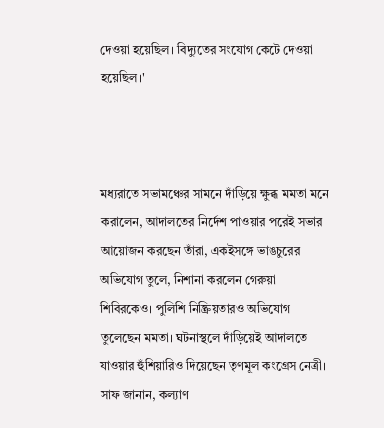দেওয়া হয়েছিল। বিদ্যুতের সংযোগ কেটে দেওয়া হয়েছিল।'



মধ্যরাতে সভামঞ্চের সামনে দাঁড়িয়ে ক্ষুব্ধ মমতা মনে করালেন, আদালতের নির্দেশ পাওয়ার পরেই সভার আয়োজন করছেন তাঁরা, একইসঙ্গে ভাঙচুরের অভিযোগ তুলে, নিশানা করলেন গেরুয়া শিবিরকেও। পুলিশি নিষ্ক্রিয়তারও অভিযোগ তুলেছেন মমতা। ঘটনাস্থলে দাঁড়িয়েই আদালতে যাওয়ার হুঁশিয়ারিও দিয়েছেন তৃণমূল কংগ্রেস নেত্রী। সাফ জানান, কল্যাণ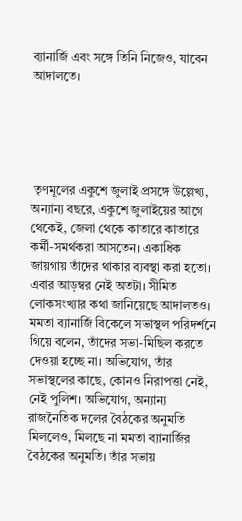ব্যানার্জি এবং সঙ্গে তিনি নিজেও, যাবেন আদালতে।





 তৃণমূলের একুশে জুলাই প্রসঙ্গে উল্লেখ্য, অন্যান্য বছরে, একুশে জুলাইয়ের আগে থেকেই, জেলা থেকে কাতারে কাতারে কর্মী-সমর্থকরা আসতেন। একাধিক জায়গায় তাঁদের থাকার ব্যবস্থা করা হতো। এবার আড়ম্বর নেই অতটা। সীমিত লোকসংখ্যার কথা জানিয়েছে আদালতও। মমতা ব্যানার্জি বিকেলে সভাস্থল পরিদর্শনে গিয়ে বলেন, তাঁদের সভা-মিছিল করতে দেওয়া হচ্ছে না। অভিযোগ, তাঁর সভাস্থলের কাছে, কোনও নিরাপত্তা নেই, নেই পুলিশ। অভিযোগ, অন্যান্য রাজনৈতিক দলের বৈঠকের অনুমতি মিললেও, মিলছে না মমতা ব্যানার্জির বৈঠকের অনুমতি। তাঁর সভায়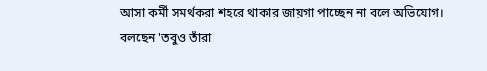আসা কর্মী সমর্থকরা শহরে থাকার জায়গা পাচ্ছেন না বলে অভিযোগ। বলছেন 'তবুও তাঁরা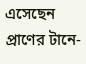এসেছেন প্রাণের টানে-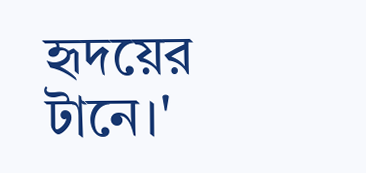হৃদয়ের টানে।'